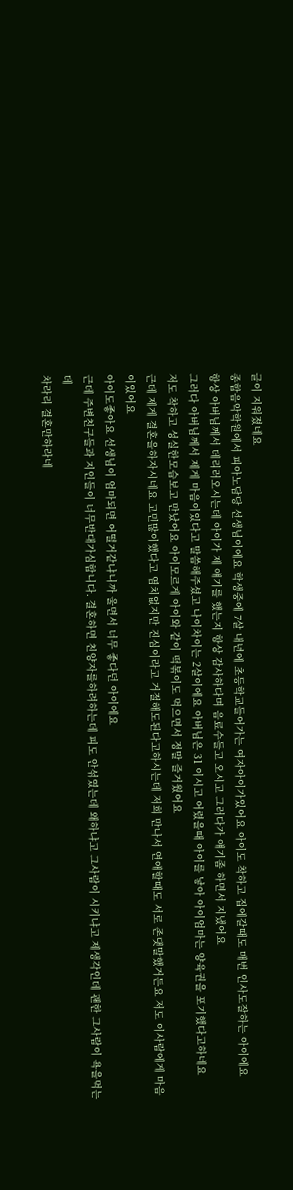글이 지워졌네요
종합음악학원에서 피아노담당 선생님이에요 학생중에 7살 내년에 초등학교들어가는 여자아이가있어요 아이도 착하고 집에갈때도 매번 인사도잘하는 아이에요
항상 아버님께서 데리러오시는데 아이가 제 얘기를 했는지 항상 감사하다며 음료수들고 오시고 그러다가 얘기좀 하면서 지냈어요
그러다 아버님께서 제게 마음이있다고 말씀해주셨고 나이차이는 2살이에요 아버님은 31 이시고 어렸을때 아이를 낳아 아이엄마는 양육권을 포기했다고하네요
저도 착하고 성실한모습보고 만났어요 아이모르게 아이와 같이 떡볶이도 먹으면서 정말 즐거웠어요
근데 제게 결혼을하자시네요 고민많이했다고 염치없지만 진심이라고 거절해도된다고하시는데 저희 만나서 연애할때도 서로 존댓말했거든요 저도 이사람에게 마음이있어요
아이도좋아요 선생님이 엄마되면 어떨거같냐니까 울면서 너무 좋다던 아이에요
근데 주변친구들과 지인들이 너무반대가심합니다. 결혼하면 친양자를하려하는데 피도 안섞였는데 왜하냐고 그사람이 시키냐고 제생각인데 괜한 그사람이 욕을먹는데
차라리 결혼만하라네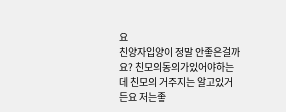요
친양자입양이 정말 안좋은걸까요? 친모의동의가있어야하는데 친모의 거주지는 알고있거든요 저는좋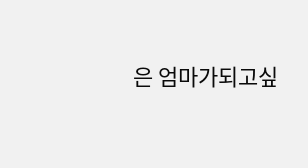은 엄마가되고싶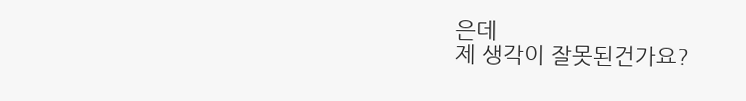은데
제 생각이 잘못된건가요?